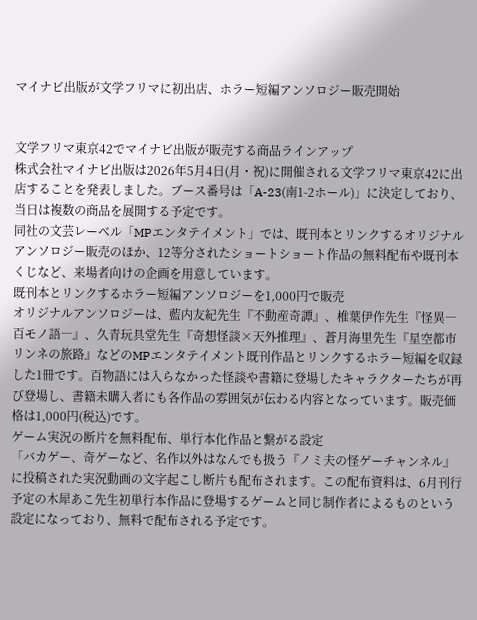マイナビ出版が文学フリマに初出店、ホラー短編アンソロジー販売開始


文学フリマ東京42でマイナビ出版が販売する商品ラインアップ
株式会社マイナビ出版は2026年5月4日(月・祝)に開催される文学フリマ東京42に出店することを発表しました。ブース番号は「A-23(南1-2ホール)」に決定しており、当日は複数の商品を展開する予定です。
同社の文芸レーベル「MPエンタテイメント」では、既刊本とリンクするオリジナルアンソロジー販売のほか、12等分されたショートショート作品の無料配布や既刊本くじなど、来場者向けの企画を用意しています。
既刊本とリンクするホラー短編アンソロジーを1,000円で販売
オリジナルアンソロジーは、藍内友紀先生『不動産奇譚』、椎葉伊作先生『怪異―百モノ語―』、久青玩具堂先生『奇想怪談×天外推理』、蒼月海里先生『星空都市リンネの旅路』などのMPエンタテイメント既刊作品とリンクするホラー短編を収録した1冊です。百物語には入らなかった怪談や書籍に登場したキャラクターたちが再び登場し、書籍未購入者にも各作品の雰囲気が伝わる内容となっています。販売価格は1,000円(税込)です。
ゲーム実況の断片を無料配布、単行本化作品と繋がる設定
「バカゲー、奇ゲーなど、名作以外はなんでも扱う『ノミ夫の怪ゲーチャンネル』に投稿された実況動画の文字起こし断片も配布されます。この配布資料は、6月刊行予定の木犀あこ先生初単行本作品に登場するゲームと同じ制作者によるものという設定になっており、無料で配布される予定です。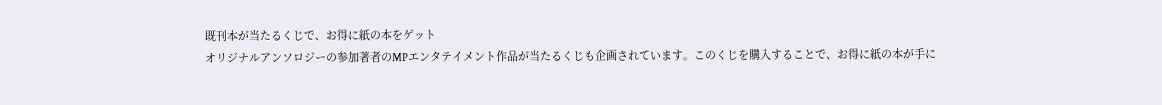既刊本が当たるくじで、お得に紙の本をゲット
オリジナルアンソロジーの参加著者のMPエンタテイメント作品が当たるくじも企画されています。このくじを購入することで、お得に紙の本が手に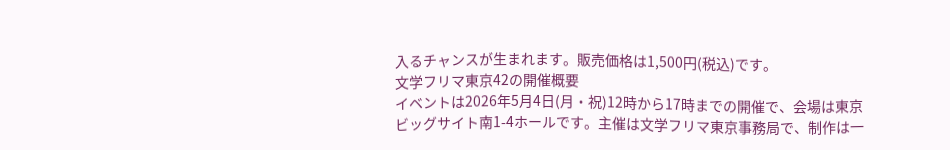入るチャンスが生まれます。販売価格は1,500円(税込)です。
文学フリマ東京42の開催概要
イベントは2026年5月4日(月・祝)12時から17時までの開催で、会場は東京ビッグサイト南1-4ホールです。主催は文学フリマ東京事務局で、制作は一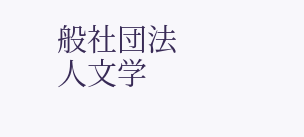般社団法人文学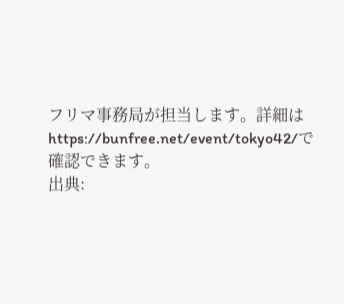フリマ事務局が担当します。詳細はhttps://bunfree.net/event/tokyo42/で確認できます。
出典: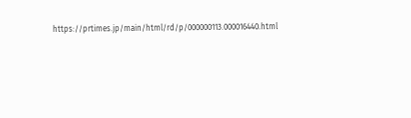https://prtimes.jp/main/html/rd/p/000000113.000016440.html